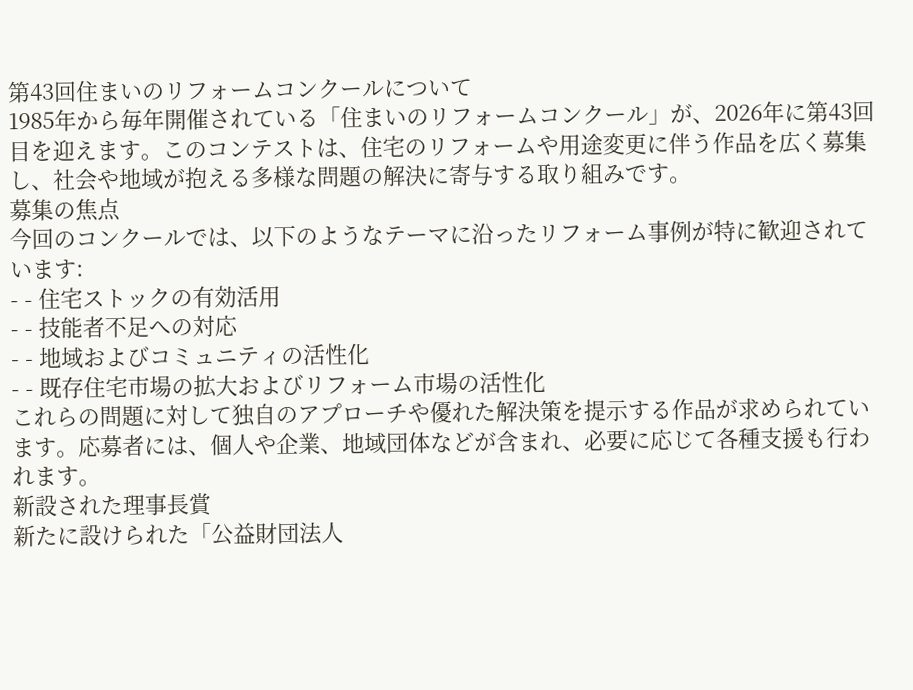第43回住まいのリフォームコンクールについて
1985年から毎年開催されている「住まいのリフォームコンクール」が、2026年に第43回目を迎えます。このコンテストは、住宅のリフォームや用途変更に伴う作品を広く募集し、社会や地域が抱える多様な問題の解決に寄与する取り組みです。
募集の焦点
今回のコンクールでは、以下のようなテーマに沿ったリフォーム事例が特に歓迎されています:
- - 住宅ストックの有効活用
- - 技能者不足への対応
- - 地域およびコミュニティの活性化
- - 既存住宅市場の拡大およびリフォーム市場の活性化
これらの問題に対して独自のアプローチや優れた解決策を提示する作品が求められています。応募者には、個人や企業、地域団体などが含まれ、必要に応じて各種支援も行われます。
新設された理事長賞
新たに設けられた「公益財団法人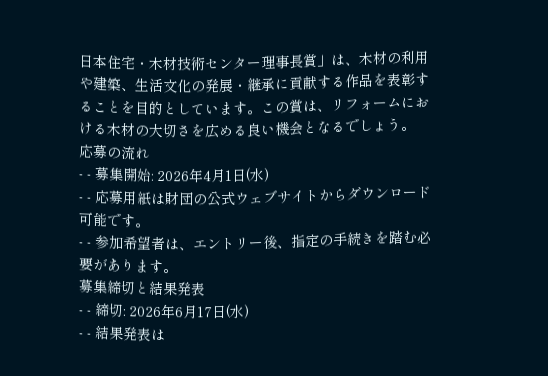日本住宅・木材技術センター理事長賞」は、木材の利用や建築、生活文化の発展・継承に貢献する作品を表彰することを目的としています。この賞は、リフォームにおける木材の大切さを広める良い機会となるでしょう。
応募の流れ
- - 募集開始: 2026年4月1日(水)
- - 応募用紙は財団の公式ウェブサイトからダウンロード可能です。
- - 参加希望者は、エントリー後、指定の手続きを踏む必要があります。
募集締切と結果発表
- - 締切: 2026年6月17日(水)
- - 結果発表は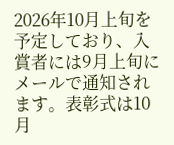2026年10月上旬を予定しており、入賞者には9月上旬にメールで通知されます。表彰式は10月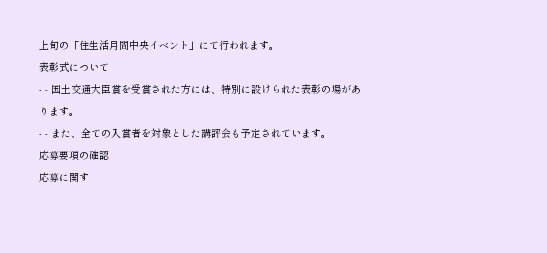上旬の「住生活月間中央イベント」にて行われます。
表彰式について
- - 国土交通大臣賞を受賞された方には、特別に設けられた表彰の場があります。
- - また、全ての入賞者を対象とした講評会も予定されています。
応募要項の確認
応募に関す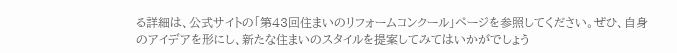る詳細は、公式サイトの「第43回住まいのリフォームコンクール」ページを参照してください。ぜひ、自身のアイデアを形にし、新たな住まいのスタイルを提案してみてはいかがでしょう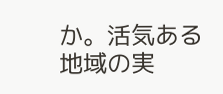か。活気ある地域の実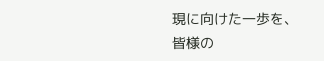現に向けた一歩を、皆様の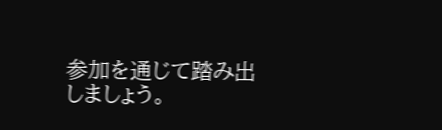参加を通じて踏み出しましょう。